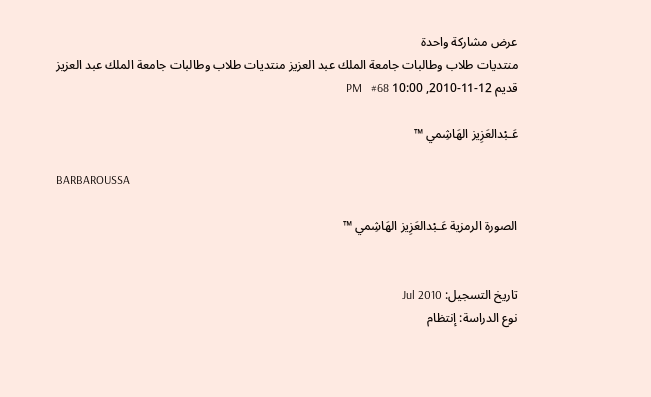عرض مشاركة واحدة
منتديات طلاب وطالبات جامعة الملك عبد العزيز منتديات طلاب وطالبات جامعة الملك عبد العزيز
قديم 12-11-2010, 10:00 PM   #68

عَـبْدالعَزِيز الهَاشِمي ™

BARBAROUSSA

الصورة الرمزية عَـبْدالعَزِيز الهَاشِمي ™


تاريخ التسجيل: Jul 2010
نوع الدراسة: إنتظام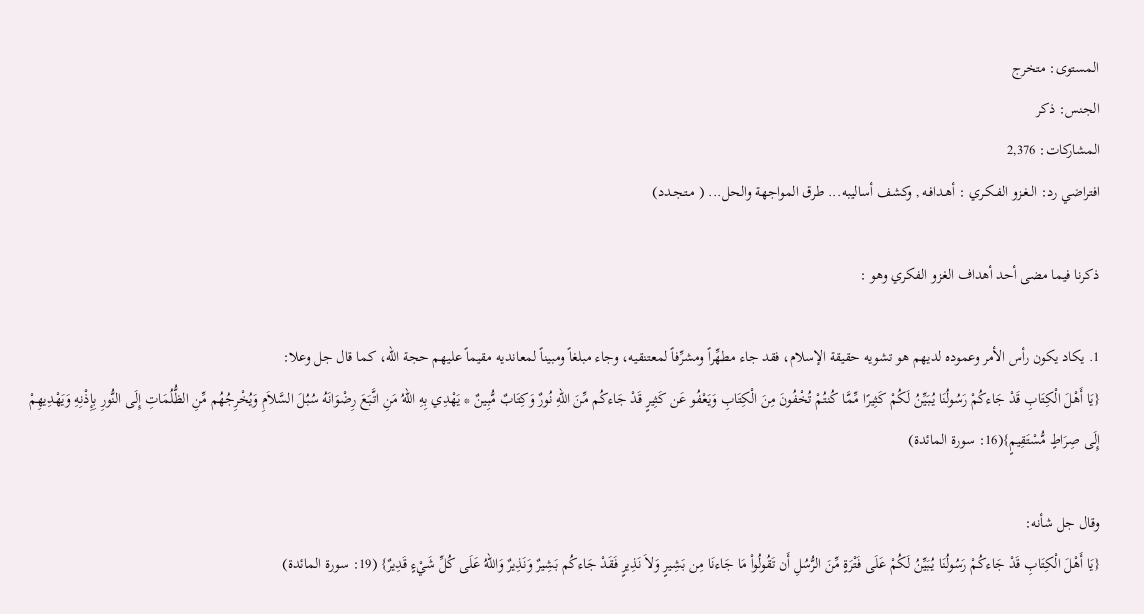المستوى: متخرج
الجنس: ذكر
المشاركات: 2,376
افتراضي رد: الـغـزو الفـكـري : أهـدافـه , وكشف أساليبه... طرق المواجهة والحل... ( مـتـجـدد)

ذكرنا فيما مضى أحد أهداف الغزو الفكري وهو :

1. يكاد يكون رأس الأمر وعموده لديهم هو تشويه حقيقة الإسلام، فقد جاء مطهِّراً ومشرِّفاً لمعتنقيه، وجاء مبلغاً ومبيناً لمعانديه مقيماً عليهم حجة الله، كما قال جل وعلا:
{يَا أَهْلَ الْكِتَابِ قَدْ جَاءكُمْ رَسُولُنَا يُبَيِّنُ لَكُمْ كَثِيرًا مِّمَّا كُنتُمْ تُخْفُونَ مِنَ الْكِتَابِ وَيَعْفُو عَن كَثِيرٍ قَدْ جَاءكُم مِّنَ اللّهِ نُورٌ وَكِتَابٌ مُّبِينٌ * يَهْدِي بِهِ اللّهُ مَنِ اتَّبَعَ رِضْوَانَهُ سُبُلَ السَّلاَمِ وَيُخْرِجُهُم مِّنِ الظُّلُمَاتِ إِلَى النُّورِ بِإِذْنِهِ وَيَهْدِيهِمْ إِلَى صِرَاطٍ مُّسْتَقِيمٍ}(16: سورة المائدة)

وقال جل شأنه:
{يَا أَهْلَ الْكِتَابِ قَدْ جَاءكُمْ رَسُولُنَا يُبَيِّنُ لَكُمْ عَلَى فَتْرَةٍ مِّنَ الرُّسُلِ أَن تَقُولُواْ مَا جَاءنَا مِن بَشِيرٍ وَلاَ نَذِيرٍ فَقَدْ جَاءكُم بَشِيرٌ وَنَذِيرٌ وَاللّهُ عَلَى كُلِّ شَيْءٍ قَدِيرٌ} (19: سورة المائدة)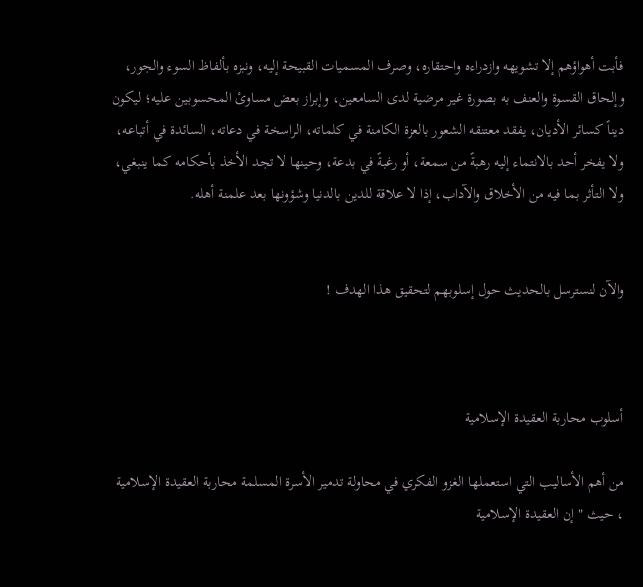فأبت أهواؤهم إلا تشويهه وازدراءه واحتقاره، وصرف المسميات القبيحة إليه، ونبزه بألفاظ السوء والجور، وإلحاق القسوة والعنف به بصورة غير مرضية لدى السامعين، وإبراز بعض مساوئ المحسوبين عليه؛ ليكون ديناً كسائر الأديان، يفقد معتنقه الشعور بالعزة الكامنة في كلماته، الراسخة في دعاته، السائدة في أتباعه، ولا يفخر أحد بالانتماء إليه رهبةً من سمعة، أو رغبةً في بدعة، وحينها لا تجد الأخذ بأحكامه كما ينبغي، ولا التأثر بما فيه من الأخلاق والآداب، إذا لا علاقة للدين بالدنيا وشؤونها بعد علمنة أهله.


والآن لنسترسل بالحديث حول إسلوبهم لتحقيق هذا الهدف !



أسلوب محاربة العقيدة الإسلامية

من أهم الأساليب التي استعملها الغزو الفكري في محاولة تدمير الأسرة المسلمة محاربة العقيدة الإسلامية ، حيث " إن العقيدة الإسلامية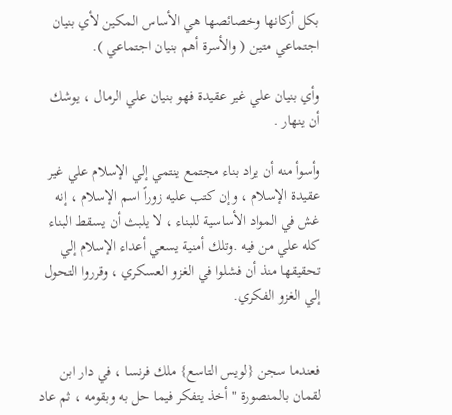بكل أركانها وخصائصها هي الأساس المكين لأي بنيان اجتماعي متين ( والأسرة أهم بنيان اجتماعي ).

وأي بنيان علي غير عقيدة فهو بنيان علي الرمال ، يوشك أن ينهار .

وأسوأ منه أن يراد بناء مجتمع ينتمي إلي الإسلام علي غير عقيدة الإسلام ، وإن كتب عليه زوراً اسم الإسلام ، إنه غش في المواد الأساسية للبناء ، لا يلبث أن يسقط البناء كله علي من فيه .وتلك أمنية يسعي أعداء الإسلام إلي تحقيقها منذ أن فشلوا في الغزو العسكري ، وقرروا التحول إلي الغزو الفكري.


فعندما سجن {لويس التاسع} ملك فرنسا ، في دار ابن لقمان بالمنصورة " أخذ يتفكر فيما حل به وبقومه ، ثم عاد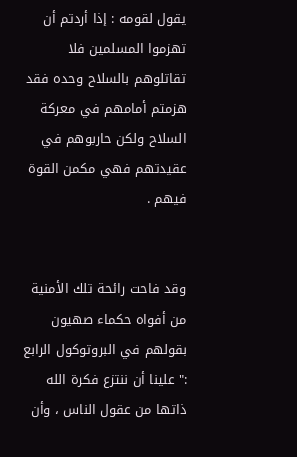يقول لقومه : إذا أردتم أن تهزموا المسلمين فلا تقاتلوهم بالسلاح وحده فقد هزمتم أمامهم في معركة السلاح ولكن حاربوهم في عقيدتهم فهي مكمن القوة فيهم .


وقد فاحت رائحة تلك الأمنية من أفواه حكماء صهيون بقولهم في البروتوكول الرابع :" علينا أن ننتزع فكرة الله ذاتها من عقول الناس ، وأن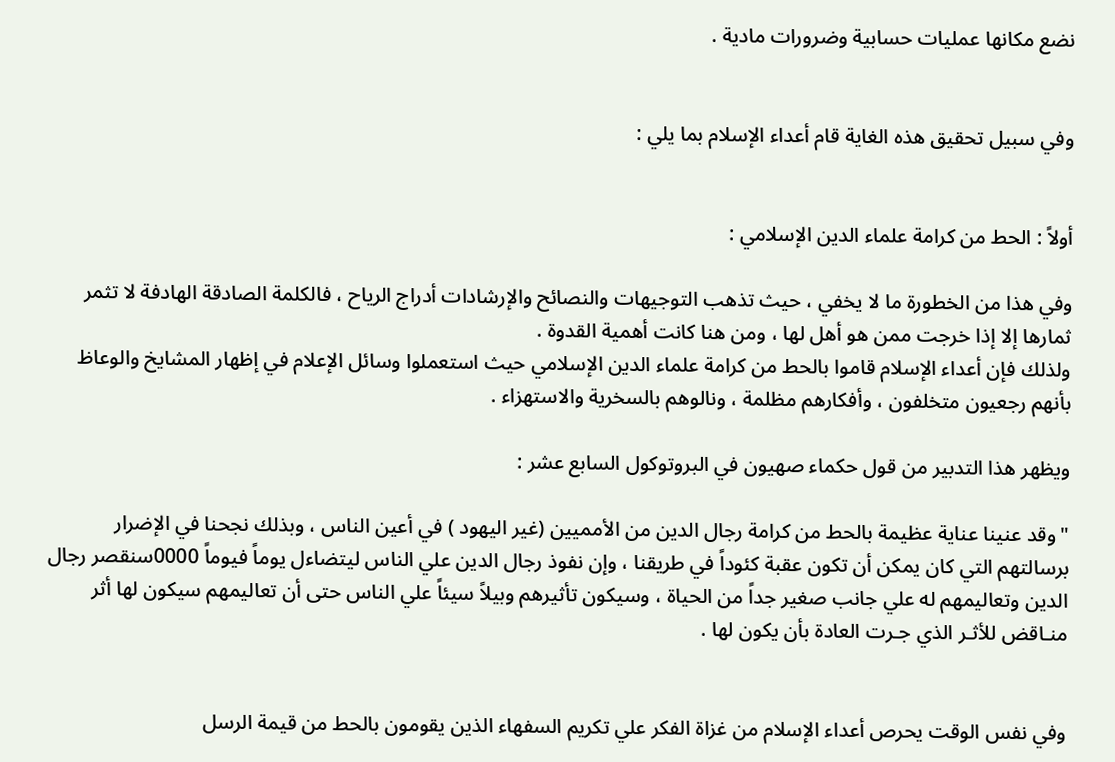نضع مكانها عمليات حسابية وضرورات مادية .


وفي سبيل تحقيق هذه الغاية قام أعداء الإسلام بما يلي :


أولاً : الحط من كرامة علماء الدين الإسلامي :

وفي هذا من الخطورة ما لا يخفي ، حيث تذهب التوجيهات والنصائح والإرشادات أدراج الرياح ، فالكلمة الصادقة الهادفة لا تثمر ثمارها إلا إذا خرجت ممن هو أهل لها ، ومن هنا كانت أهمية القدوة .
ولذلك فإن أعداء الإسلام قاموا بالحط من كرامة علماء الدين الإسلامي حيث استعملوا وسائل الإعلام في إظهار المشايخ والوعاظ بأنهم رجعيون متخلفون ، وأفكارهم مظلمة ، ونالوهم بالسخرية والاستهزاء .

ويظهر هذا التدبير من قول حكماء صهيون في البروتوكول السابع عشر :

"وقد عنينا عناية عظيمة بالحط من كرامة رجال الدين من الأمميين (غير اليهود ) في أعين الناس ، وبذلك نجحنا في الإضرار برسالتهم التي كان يمكن أن تكون عقبة كئوداً في طريقنا ، وإن نفوذ رجال الدين علي الناس ليتضاءل يوماً فيوماً 0000سنقصر رجال الدين وتعاليمهم له علي جانب صغير جداً من الحياة ، وسيكون تأثيرهم وبيلاً سيئاً علي الناس حتى أن تعاليمهم سيكون لها أثر منـاقض للأثـر الذي جـرت العادة بأن يكون لها .


وفي نفس الوقت يحرص أعداء الإسلام من غزاة الفكر علي تكريم السفهاء الذين يقومون بالحط من قيمة الرسل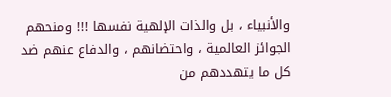والأنبياء ، بل والذات الإلهية نفسها !!! ومنحهم الجوائز العالمية ، واحتضانهم ، والدفاع عنهم ضد كل ما يتهددهم من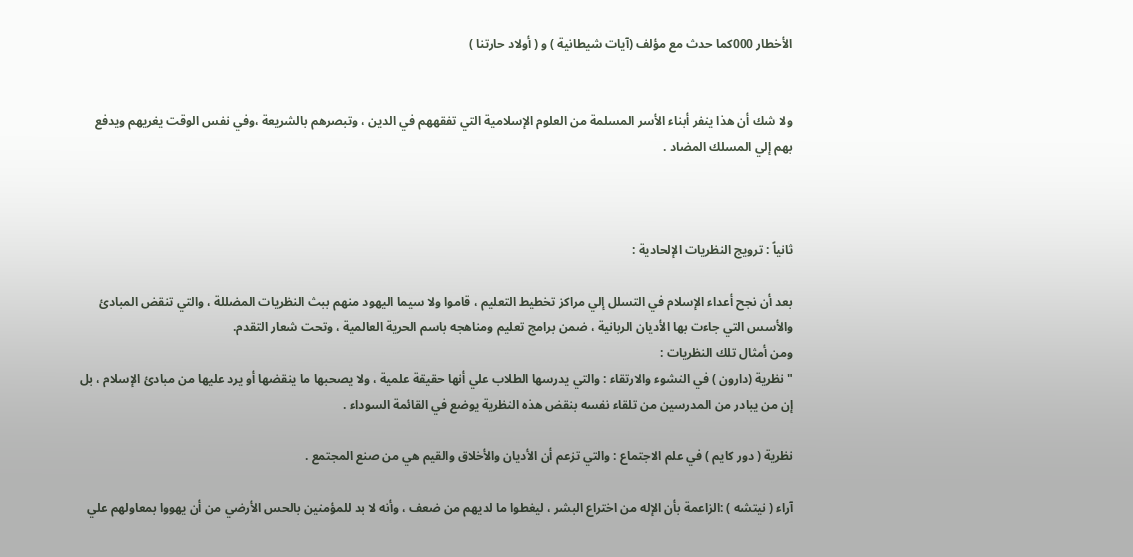الأخطار 000كما حدث مع مؤلف (آيات شيطانية ) و ( أولاد حارتنا )


ولا شك أن هذا ينفر أبناء الأسر المسلمة من العلوم الإسلامية التي تفقههم في الدين ، وتبصرهم بالشريعة ،وفي نفس الوقت يغريهم ويدفع بهم إلي المسلك المضاد .



ثانياً : ترويج النظريات الإلحادية :

بعد أن نجح أعداء الإسلام في التسلل إلي مراكز تخطيط التعليم ، قاموا ولا سيما اليهود منهم ببث النظريات المضللة ، والتي تنقض المبادئ والأسس التي جاءت بها الأديان الربانية ، ضمن برامج تعليم ومناهجه باسم الحرية العالمية ، وتحت شعار التقدم.
ومن أمثال تلك النظريات :
" نظرية (دارون ) في النشوء والارتقاء : والتي يدرسها الطلاب علي أنها حقيقة علمية ، ولا يصحبها ما ينقضها أو يرد عليها من مبادئ الإسلام ، بل إن من يبادر من المدرسين من تلقاء نفسه بنقض هذه النظرية يوضع في القائمة السوداء .

نظرية ( دور كايم ) في علم الاجتماع : والتي تزعم أن الأديان والأخلاق والقيم هي من صنع المجتمع .

آراء ( نيتشه ) :الزاعمة بأن الإله من اختراع البشر ، ليغطوا ما لديهم من ضعف ، وأنه لا بد للمؤمنين بالحس الأرضي من أن يهووا بمعاولهم علي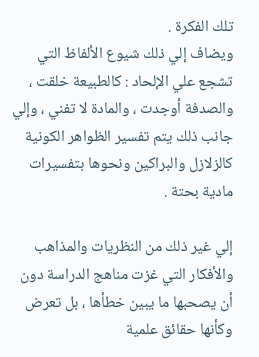تلك الفكرة .
ويضاف إلي ذلك شيوع الألفاظ التي تشجع علي الإلحاد : كالطبيعة خلقت ، والصدفة أوجدت ، والمادة لا تفني ، وإلي جانب ذلك يتم تفسير الظواهر الكونية كالزلازل والبراكين ونحوها بتفسيرات مادية بحتة .

إلي غير ذلك من النظريات والمذاهب والأفكار التي غزت مناهج الدراسة دون أن يصحبها ما يبين خطأها ، بل تعرض وكأنها حقائق علمية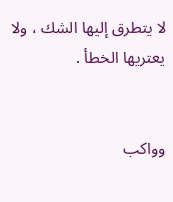لا يتطرق إليها الشك ، ولا يعتريها الخطأ .


وواكب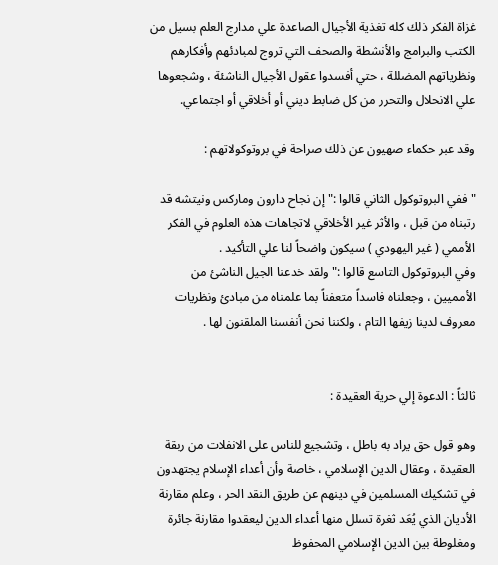غزاة الفكر ذلك كله تغذية الأجيال الصاعدة علي مدارج العلم بسيل من الكتب والبرامج والأنشطة والصحف التي تروج لمبادئهم وأفكارهم ونظرياتهم المضللة ، حتي أفسدوا عقول الأجيال الناشئة ، وشجعوها علي الانحلال والتحرر من كل ضابط ديني أو أخلاقي أو اجتماعي.

وقد عبر حكماء صهيون عن ذلك صراحة في بروتوكولاتهم :

" ففي البروتوكول الثاني قالوا :" إن نجاح دارون وماركس ونيتشه قد رتبناه من قبل ، والأثر غير الأخلاقي لاتجاهات هذه العلوم في الفكر الأممي ( غير اليهودي ) سيكون واضحاً لنا علي التأكيد .
وفي البروتوكول التاسع قالوا :" ولقد خدعنا الجيل الناشئ من الأمميين ، وجعلناه فاسداً متعفناً بما علمناه من مبادئ ونظريات معروف لدينا زيفها التام ، ولكننا نحن أنفسنا الملقنون لها .


ثالثاً : الدعوة إلي حرية العقيدة :

وهو قول حق يراد به باطل ، وتشجيع للناس على الانفلات من ربقة العقيدة ، وعقال الدين الإسلامي ، خاصة وأن أعداء الإسلام يجتهدون في تشكيك المسلمين في دينهم عن طريق النقد الحر ، وعلم مقارنة الأديان الذي يُعَد ثغرة تسلل منها أعداء الدين ليعقدوا مقارنة جائرة ومغلوطة بين الدين الإسلامي المحفوظ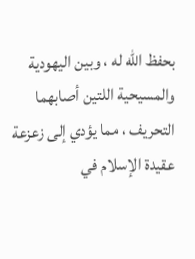بحفظ الله له ، وبين اليهودية والمسيحية اللتين أصابهما التحريف ، مما يؤدي إلى زعزعة عقيدة الإسلام في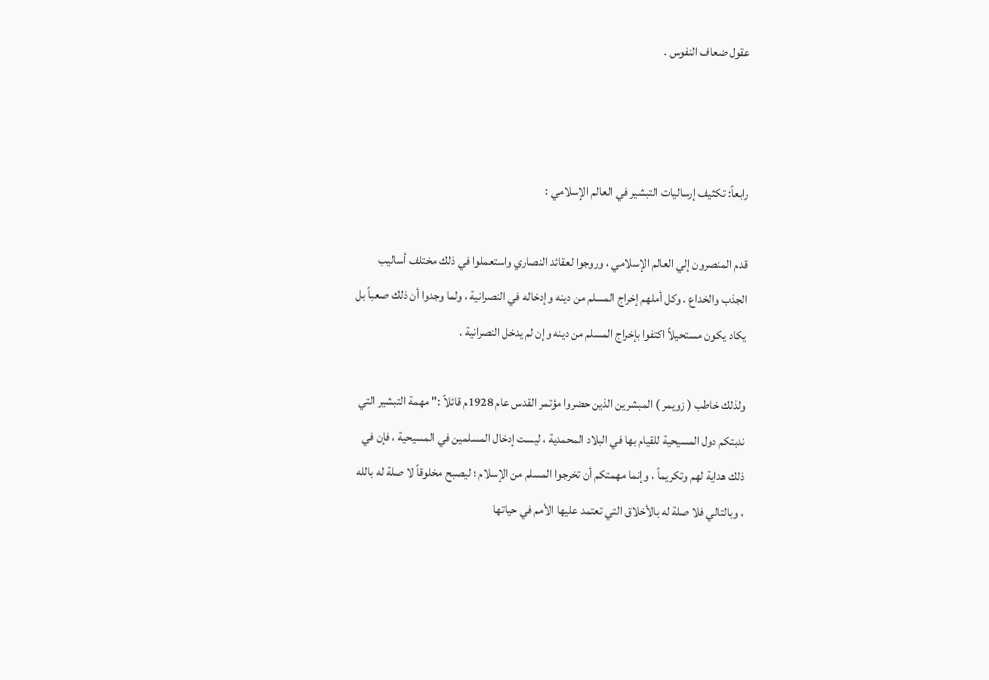عقول ضعاف النفوس .



رابعاً: تكثيف إرساليات التبشير في العالم الإسلامي :

قدم المنصرون إلي العالم الإسلامي ، وروجوا لعقائد النصاري واستعملوا في ذلك مختلف أساليب الجذب والخداع . وكل أملهم إخراج المسلم من دينه وإدخاله في النصرانية ، ولما وجدوا أن ذلك صعباً بل يكاد يكون مستحيلاً اكتفوا بإخراج المسلم من دينه وإن لم يدخل النصرانية .

ولذلك خاطب ( زويمر ) المبشرين الذين حضروا مؤتمر القدس عام 1928م قائلاً :" مهمة التبشير التي ندبتكم دول المسيحية للقيام بها في البلاد المحمدية ، ليست إدخال المسلمين في المسيحية ، فإن في ذلك هداية لهم وتكريماً ، وإنما مهمتكم أن تخرجوا المسلم من الإسلام ؛ ليصبح مخلوقاً لا صلة له بالله ، وبالتالي فلا صلة له بالأخلاق التي تعتمد عليها الأمم في حياتها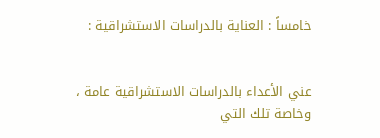خامساً : العناية بالدراسات الاستشراقية :


عني الأعداء بالدراسات الاستشراقية عامة ، وخاصة تلك التي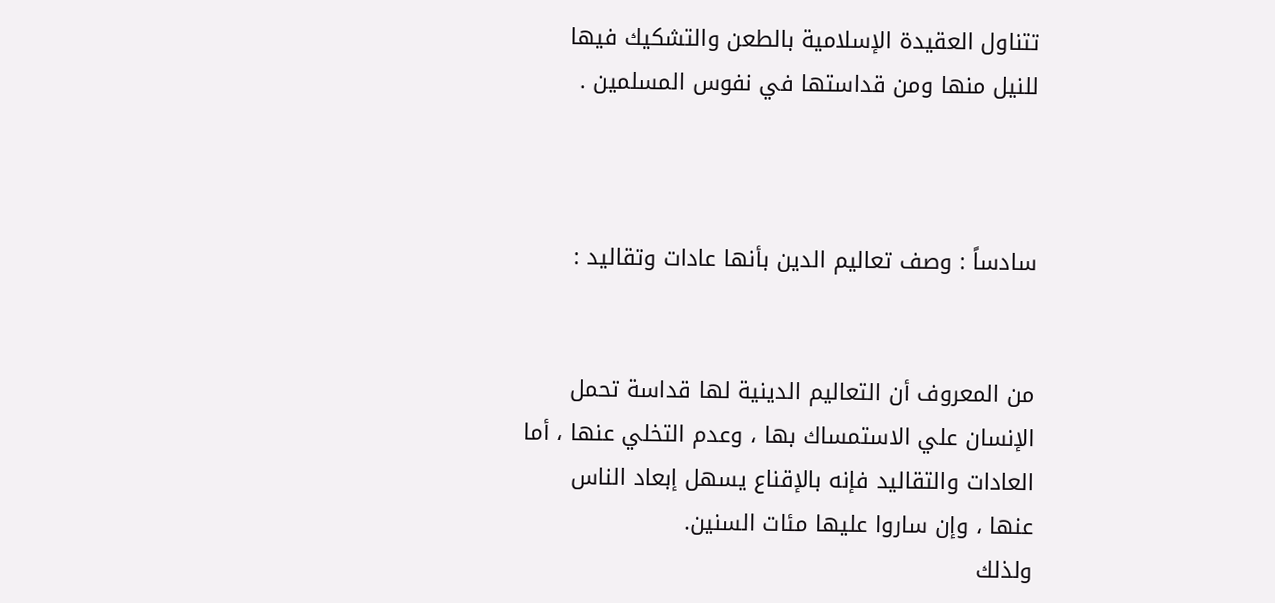تتناول العقيدة الإسلامية بالطعن والتشكيك فيها للنيل منها ومن قداستها في نفوس المسلمين .



سادساً : وصف تعاليم الدين بأنها عادات وتقاليد :


من المعروف أن التعاليم الدينية لها قداسة تحمل الإنسان علي الاستمساك بها ، وعدم التخلي عنها ، أما العادات والتقاليد فإنه بالإقناع يسهل إبعاد الناس عنها ، وإن ساروا عليها مئات السنين.
ولذلك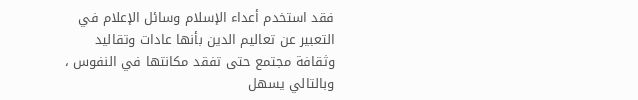فقد استخدم أعداء الإسلام وسائل الإعلام في التعبير عن تعاليم الدين بأنها عادات وتقاليد وثقافة مجتمع حتى تفقد مكانتها في النفوس ، وبالتالي يسهل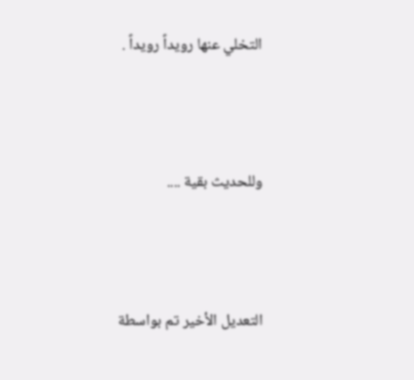التخلي عنها رويداً رويداً .




وللحديث بقية ....




التعديل الأخير تم بواسطة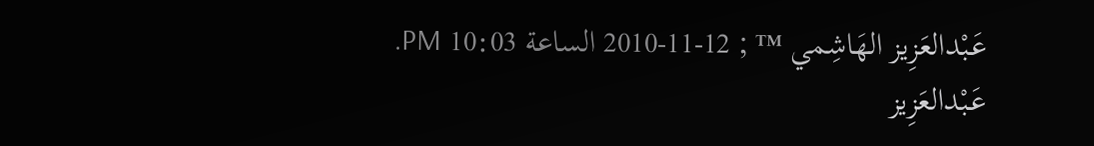عَـبْدالعَزِيز الهَاشِمي ™ ; 12-11-2010 الساعة 10:03 PM.
عَـبْدالعَزِيز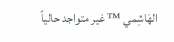الهَاشِمي ™ غير متواجد حالياً